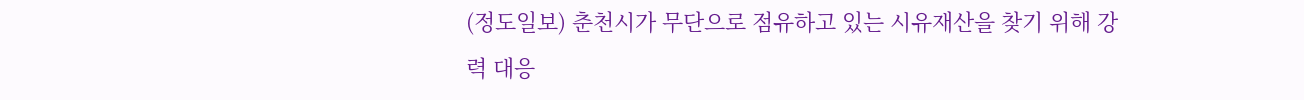(정도일보) 춘천시가 무단으로 점유하고 있는 시유재산을 찾기 위해 강력 대응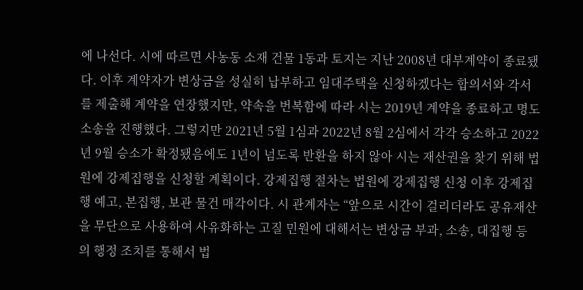에 나선다. 시에 따르면 사농동 소재 건물 1동과 토지는 지난 2008년 대부계약이 종료됐다. 이후 계약자가 변상금을 성실히 납부하고 임대주택을 신청하겠다는 합의서와 각서를 제출해 계약을 연장했지만, 약속을 번복함에 따라 시는 2019년 계약을 종료하고 명도소송을 진행했다. 그렇지만 2021년 5월 1심과 2022년 8월 2심에서 각각 승소하고 2022년 9월 승소가 확정됐음에도 1년이 넘도록 반환을 하지 않아 시는 재산권을 찾기 위해 법원에 강제집행을 신청할 계획이다. 강제집행 절차는 법원에 강제집행 신청 이후 강제집행 예고, 본집행, 보관 물건 매각이다. 시 관계자는 “앞으로 시간이 걸리더라도 공유재산을 무단으로 사용하여 사유화하는 고질 민원에 대해서는 변상금 부과, 소송, 대집행 등의 행정 조치를 통해서 법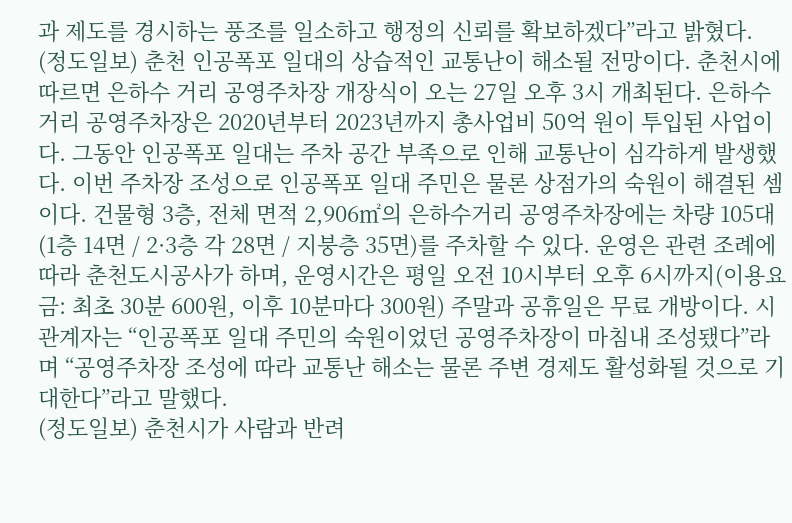과 제도를 경시하는 풍조를 일소하고 행정의 신뢰를 확보하겠다”라고 밝혔다.
(정도일보) 춘천 인공폭포 일대의 상습적인 교통난이 해소될 전망이다. 춘천시에 따르면 은하수 거리 공영주차장 개장식이 오는 27일 오후 3시 개최된다. 은하수거리 공영주차장은 2020년부터 2023년까지 총사업비 50억 원이 투입된 사업이다. 그동안 인공폭포 일대는 주차 공간 부족으로 인해 교통난이 심각하게 발생했다. 이번 주차장 조성으로 인공폭포 일대 주민은 물론 상점가의 숙원이 해결된 셈이다. 건물형 3층, 전체 면적 2,906㎡의 은하수거리 공영주차장에는 차량 105대(1층 14면 / 2·3층 각 28면 / 지붕층 35면)를 주차할 수 있다. 운영은 관련 조례에 따라 춘천도시공사가 하며, 운영시간은 평일 오전 10시부터 오후 6시까지(이용요금: 최초 30분 600원, 이후 10분마다 300원) 주말과 공휴일은 무료 개방이다. 시 관계자는 “인공폭포 일대 주민의 숙원이었던 공영주차장이 마침내 조성됐다”라며 “공영주차장 조성에 따라 교통난 해소는 물론 주변 경제도 활성화될 것으로 기대한다”라고 말했다.
(정도일보) 춘천시가 사람과 반려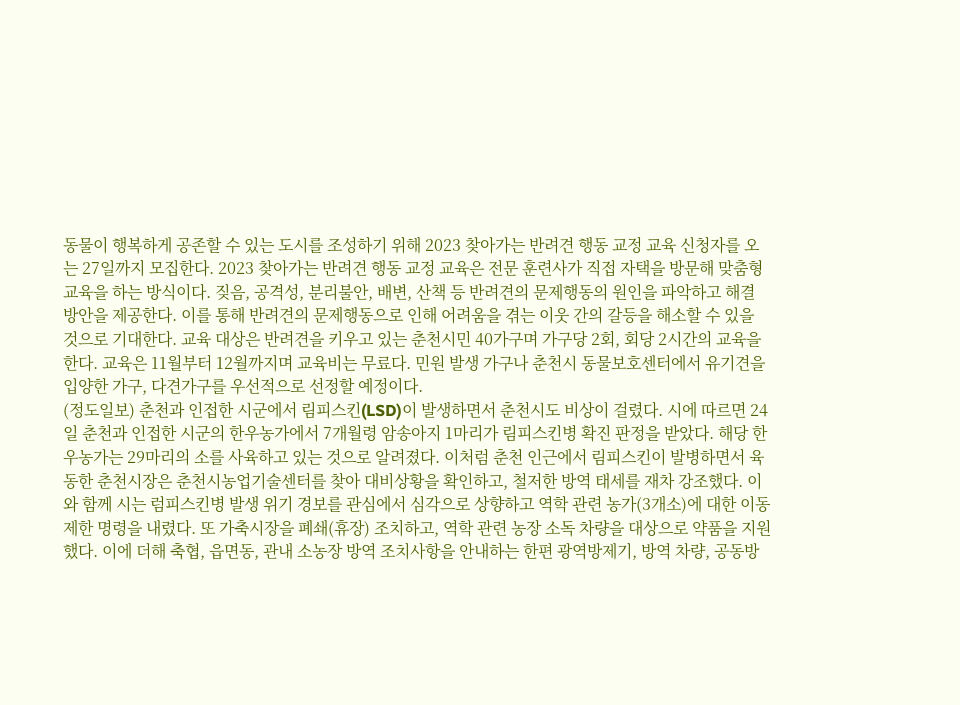동물이 행복하게 공존할 수 있는 도시를 조성하기 위해 2023 찾아가는 반려견 행동 교정 교육 신청자를 오는 27일까지 모집한다. 2023 찾아가는 반려견 행동 교정 교육은 전문 훈련사가 직접 자택을 방문해 맞춤형 교육을 하는 방식이다. 짖음, 공격성, 분리불안, 배변, 산책 등 반려견의 문제행동의 원인을 파악하고 해결 방안을 제공한다. 이를 통해 반려견의 문제행동으로 인해 어려움을 겪는 이웃 간의 갈등을 해소할 수 있을 것으로 기대한다. 교육 대상은 반려견을 키우고 있는 춘천시민 40가구며 가구당 2회, 회당 2시간의 교육을 한다. 교육은 11월부터 12월까지며 교육비는 무료다. 민원 발생 가구나 춘천시 동물보호센터에서 유기견을 입양한 가구, 다견가구를 우선적으로 선정할 예정이다.
(정도일보) 춘천과 인접한 시군에서 림피스킨(LSD)이 발생하면서 춘천시도 비상이 걸렸다. 시에 따르면 24일 춘천과 인접한 시군의 한우농가에서 7개월령 암송아지 1마리가 림피스킨병 확진 판정을 받았다. 해당 한우농가는 29마리의 소를 사육하고 있는 것으로 알려졌다. 이처럼 춘천 인근에서 림피스킨이 발병하면서 육동한 춘천시장은 춘천시농업기술센터를 찾아 대비상황을 확인하고, 철저한 방역 태세를 재차 강조했다. 이와 함께 시는 럼피스킨병 발생 위기 경보를 관심에서 심각으로 상향하고 역학 관련 농가(3개소)에 대한 이동 제한 명령을 내렸다. 또 가축시장을 폐쇄(휴장) 조치하고, 역학 관련 농장 소독 차량을 대상으로 약품을 지원했다. 이에 더해 축협, 읍면동, 관내 소농장 방역 조치사항을 안내하는 한편 광역방제기, 방역 차량, 공동방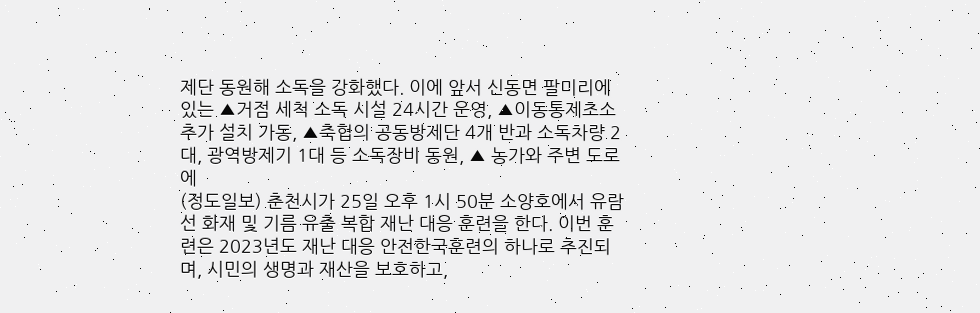제단 동원해 소독을 강화했다. 이에 앞서 신동면 팔미리에 있는 ▲거점 세척 소독 시설 24시간 운영, ▲이동통제초소 추가 설치 가동, ▲축협의 공동방제단 4개 반과 소독차량 2대, 광역방제기 1대 등 소독장비 동원, ▲ 농가와 주변 도로에
(정도일보) 춘천시가 25일 오후 1시 50분 소양호에서 유람선 화재 및 기름 유출 복합 재난 대응 훈련을 한다. 이번 훈련은 2023년도 재난 대응 안전한국훈련의 하나로 추진되며, 시민의 생명과 재산을 보호하고,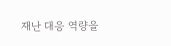재난 대응 역량을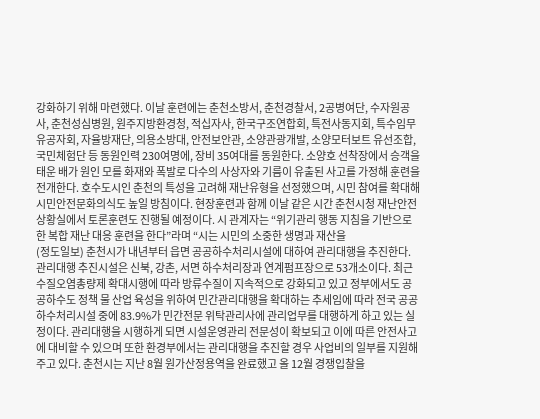강화하기 위해 마련했다. 이날 훈련에는 춘천소방서, 춘천경찰서, 2공병여단, 수자원공사, 춘천성심병원, 원주지방환경청, 적십자사, 한국구조연합회, 특전사동지회, 특수임무유공자회, 자율방재단, 의용소방대, 안전보안관, 소양관광개발, 소양모터보트 유선조합, 국민체험단 등 동원인력 230여명에, 장비 35여대를 동원한다. 소양호 선착장에서 승객을 태운 배가 원인 모를 화재와 폭발로 다수의 사상자와 기름이 유출된 사고를 가정해 훈련을 전개한다. 호수도시인 춘천의 특성을 고려해 재난유형을 선정했으며, 시민 참여를 확대해 시민안전문화의식도 높일 방침이다. 현장훈련과 함께 이날 같은 시간 춘천시청 재난안전상황실에서 토론훈련도 진행될 예정이다. 시 관계자는 “위기관리 행동 지침을 기반으로 한 복합 재난 대응 훈련을 한다”라며 “시는 시민의 소중한 생명과 재산을
(정도일보) 춘천시가 내년부터 읍면 공공하수처리시설에 대하여 관리대행을 추진한다. 관리대행 추진시설은 신북, 강촌, 서면 하수처리장과 연계펌프장으로 53개소이다. 최근 수질오염총량제 확대시행에 따라 방류수질이 지속적으로 강화되고 있고 정부에서도 공공하수도 정책 물 산업 육성을 위하여 민간관리대행을 확대하는 추세임에 따라 전국 공공하수처리시설 중에 83.9%가 민간전문 위탁관리사에 관리업무를 대행하게 하고 있는 실정이다. 관리대행을 시행하게 되면 시설운영관리 전문성이 확보되고 이에 따른 안전사고에 대비할 수 있으며 또한 환경부에서는 관리대행을 추진할 경우 사업비의 일부를 지원해 주고 있다. 춘천시는 지난 8월 원가산정용역을 완료했고 올 12월 경쟁입찰을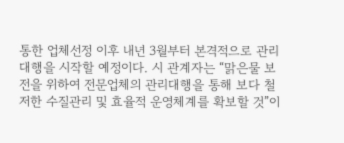통한 업체선정 이후 내년 3월부터 본격적으로 관리대행을 시작할 예정이다. 시 관계자는 “맑은물 보전을 위하여 전문업체의 관리대행을 통해 보다 철저한 수질관리 및 효율적 운영체계를 확보할 것”이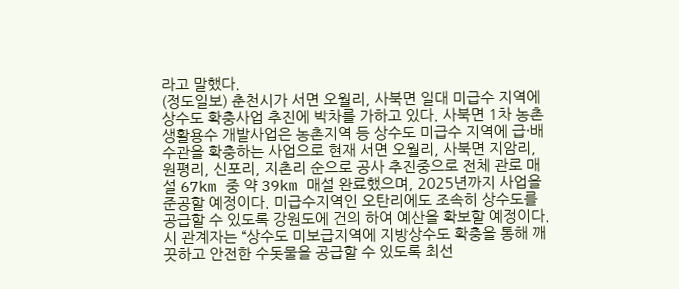라고 말했다.
(정도일보) 춘천시가 서면 오월리, 사북면 일대 미급수 지역에 상수도 확충사업 추진에 박차를 가하고 있다. 사북면 1차 농촌생활용수 개발사업은 농촌지역 등 상수도 미급수 지역에 급·배수관을 확충하는 사업으로 현재 서면 오월리, 사북면 지암리, 원평리, 신포리, 지촌리 순으로 공사 추진중으로 전체 관로 매설 67km 중 약 39km 매설 완료했으며, 2025년까지 사업을 준공할 예정이다. 미급수지역인 오탄리에도 조속히 상수도를 공급할 수 있도록 강원도에 건의 하여 예산을 확보할 예정이다. 시 관계자는 “상수도 미보급지역에 지방상수도 확충을 통해 깨끗하고 안전한 수돗물을 공급할 수 있도록 최선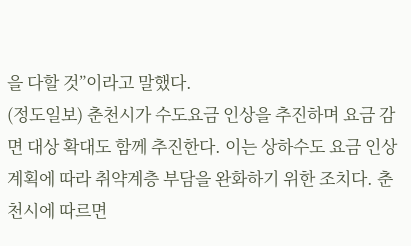을 다할 것”이라고 말했다.
(정도일보) 춘천시가 수도요금 인상을 추진하며 요금 감면 대상 확대도 함께 추진한다. 이는 상하수도 요금 인상 계획에 따라 취약계층 부담을 완화하기 위한 조치다. 춘천시에 따르면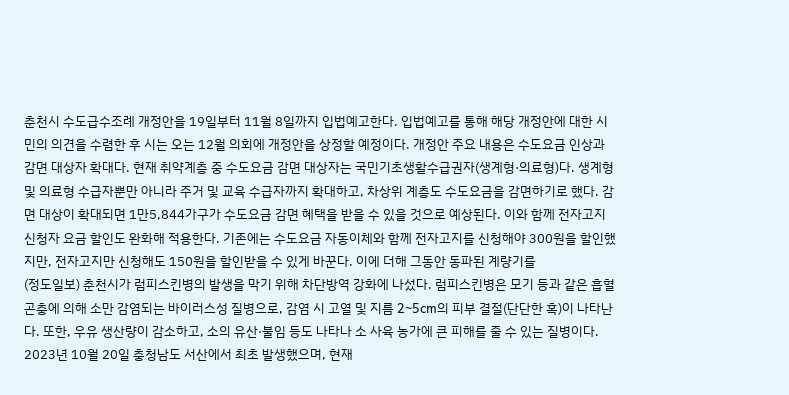춘천시 수도급수조례 개정안을 19일부터 11월 8일까지 입법예고한다. 입법예고를 통해 해당 개정안에 대한 시민의 의견을 수렴한 후 시는 오는 12월 의회에 개정안을 상정할 예정이다. 개정안 주요 내용은 수도요금 인상과 감면 대상자 확대다. 현재 취약계층 중 수도요금 감면 대상자는 국민기초생활수급권자(생계형·의료형)다. 생계형 및 의료형 수급자뿐만 아니라 주거 및 교육 수급자까지 확대하고, 차상위 계층도 수도요금을 감면하기로 했다. 감면 대상이 확대되면 1만5,844가구가 수도요금 감면 혜택을 받을 수 있을 것으로 예상된다. 이와 함께 전자고지 신청자 요금 할인도 완화해 적용한다. 기존에는 수도요금 자동이체와 함께 전자고지를 신청해야 300원을 할인했지만, 전자고지만 신청해도 150원을 할인받을 수 있게 바꾼다. 이에 더해 그동안 동파된 계량기를
(정도일보) 춘천시가 럼피스킨병의 발생을 막기 위해 차단방역 강화에 나섰다. 럼피스킨병은 모기 등과 같은 흡혈곤충에 의해 소만 감염되는 바이러스성 질병으로, 감염 시 고열 및 지름 2~5cm의 피부 결절(단단한 혹)이 나타난다. 또한, 우유 생산량이 감소하고, 소의 유산·불임 등도 나타나 소 사육 농가에 큰 피해를 줄 수 있는 질병이다. 2023년 10월 20일 충청남도 서산에서 최초 발생했으며, 현재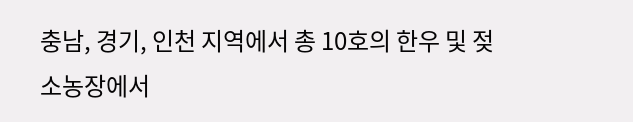충남, 경기, 인천 지역에서 총 10호의 한우 및 젖소농장에서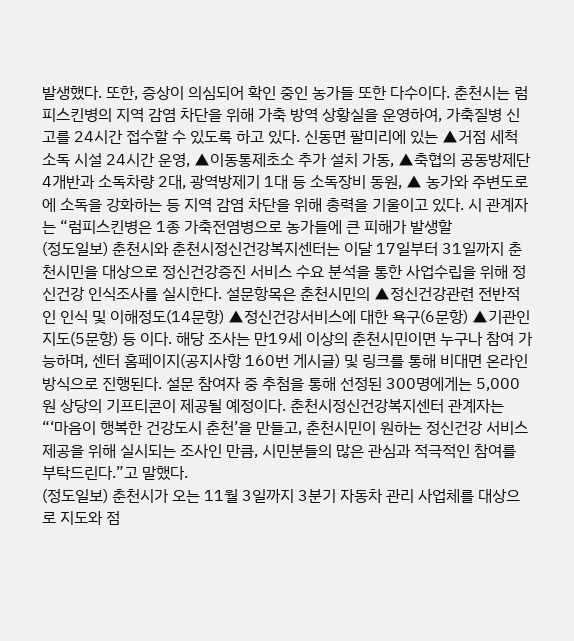발생했다. 또한, 증상이 의심되어 확인 중인 농가들 또한 다수이다. 춘천시는 럼피스킨병의 지역 감염 차단을 위해 가축 방역 상황실을 운영하여, 가축질병 신고를 24시간 접수할 수 있도록 하고 있다. 신동면 팔미리에 있는 ▲거점 세척 소독 시설 24시간 운영, ▲이동통제초소 추가 설치 가동, ▲축협의 공동방제단 4개반과 소독차량 2대, 광역방제기 1대 등 소독장비 동원, ▲ 농가와 주변도로에 소독을 강화하는 등 지역 감염 차단을 위해 총력을 기울이고 있다. 시 관계자는 “럼피스킨병은 1종 가축전염병으로 농가들에 큰 피해가 발생할
(정도일보) 춘천시와 춘천시정신건강복지센터는 이달 17일부터 31일까지 춘천시민을 대상으로 정신건강증진 서비스 수요 분석을 통한 사업수립을 위해 정신건강 인식조사를 실시한다. 설문항목은 춘천시민의 ▲정신건강관련 전반적인 인식 및 이해정도(14문항) ▲정신건강서비스에 대한 욕구(6문항) ▲기관인지도(5문항) 등 이다. 해당 조사는 만19세 이상의 춘천시민이면 누구나 참여 가능하며, 센터 홈페이지(공지사항 160번 게시글) 및 링크를 통해 비대면 온라인 방식으로 진행된다. 설문 참여자 중 추첨을 통해 선정된 300명에게는 5,000원 상당의 기프티콘이 제공될 예정이다. 춘천시정신건강복지센터 관계자는 “‘마음이 행복한 건강도시 춘천’을 만들고, 춘천시민이 원하는 정신건강 서비스 제공을 위해 실시되는 조사인 만큼, 시민분들의 많은 관심과 적극적인 참여를 부탁드린다.”고 말했다.
(정도일보) 춘천시가 오는 11월 3일까지 3분기 자동차 관리 사업체를 대상으로 지도와 점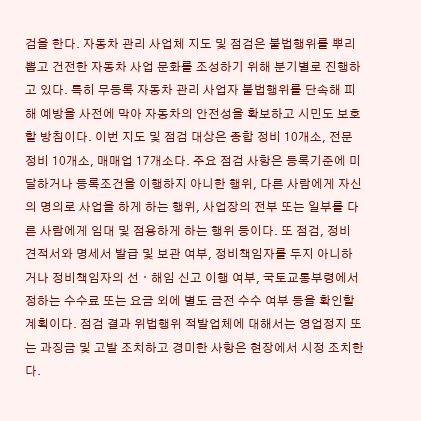검을 한다. 자동차 관리 사업체 지도 및 점검은 불법행위를 뿌리 뽑고 건전한 자동차 사업 문화를 조성하기 위해 분기별로 진행하고 있다. 특히 무등록 자동차 관리 사업자 불법행위를 단속해 피해 예방을 사전에 막아 자동차의 안전성을 확보하고 시민도 보호할 방침이다. 이번 지도 및 점검 대상은 종합 정비 10개소, 전문 정비 10개소, 매매업 17개소다. 주요 점검 사항은 등록기준에 미달하거나 등록조건을 이행하지 아니한 행위, 다른 사람에게 자신의 명의로 사업을 하게 하는 행위, 사업장의 전부 또는 일부를 다른 사람에게 임대 및 점용하게 하는 행위 등이다. 또 점검, 정비 견적서와 명세서 발급 및 보관 여부, 정비책임자를 두지 아니하거나 정비책임자의 선ㆍ해임 신고 이행 여부, 국토교통부령에서 정하는 수수료 또는 요금 외에 별도 금전 수수 여부 등을 확인할 계획이다. 점검 결과 위법행위 적발업체에 대해서는 영업정지 또는 과징금 및 고발 조치하고 경미한 사항은 현장에서 시정 조치한다.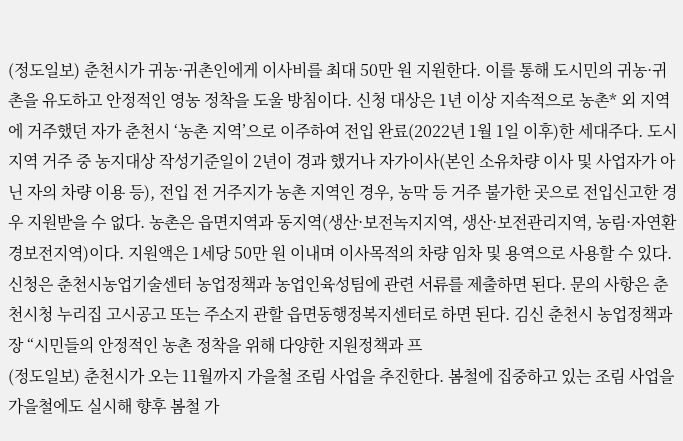(정도일보) 춘천시가 귀농·귀촌인에게 이사비를 최대 50만 원 지원한다. 이를 통해 도시민의 귀농·귀촌을 유도하고 안정적인 영농 정착을 도울 방침이다. 신청 대상은 1년 이상 지속적으로 농촌* 외 지역에 거주했던 자가 춘천시 ‘농촌 지역’으로 이주하여 전입 완료(2022년 1월 1일 이후)한 세대주다. 도시지역 거주 중 농지대상 작성기준일이 2년이 경과 했거나 자가이사(본인 소유차량 이사 및 사업자가 아닌 자의 차량 이용 등), 전입 전 거주지가 농촌 지역인 경우, 농막 등 거주 불가한 곳으로 전입신고한 경우 지원받을 수 없다. 농촌은 읍면지역과 동지역(생산·보전녹지지역, 생산·보전관리지역, 농림·자연환경보전지역)이다. 지원액은 1세당 50만 원 이내며 이사목적의 차량 임차 및 용역으로 사용할 수 있다. 신청은 춘천시농업기술센터 농업정책과 농업인육성팀에 관련 서류를 제출하면 된다. 문의 사항은 춘천시청 누리집 고시공고 또는 주소지 관할 읍면동행정복지센터로 하면 된다. 김신 춘천시 농업정책과장 “시민들의 안정적인 농촌 정착을 위해 다양한 지원정책과 프
(정도일보) 춘천시가 오는 11월까지 가을철 조림 사업을 추진한다. 봄철에 집중하고 있는 조림 사업을 가을철에도 실시해 향후 봄철 가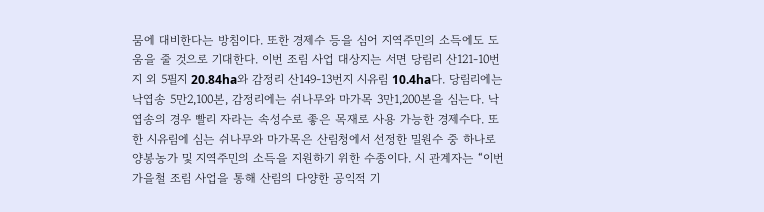뭄에 대비한다는 방침이다. 또한 경제수 등을 심어 지역주민의 소득에도 도움을 줄 것으로 기대한다. 이번 조림 사업 대상지는 서면 당림리 산121-10번지 외 5필지 20.84ha와 감정리 산149-13번지 시유림 10.4ha다. 당림리에는 낙엽송 5만2,100본, 감정리에는 쉬나무와 마가목 3만1,200본을 심는다. 낙엽송의 경우 빨리 자라는 속성수로 좋은 목재로 사용 가능한 경제수다. 또한 시유림에 심는 쉬나무와 마가목은 산림청에서 선정한 밀원수 중 하나로 양봉농가 및 지역주민의 소득을 지원하기 위한 수종이다. 시 관계자는 “이번 가을철 조림 사업을 통해 산림의 다양한 공익적 기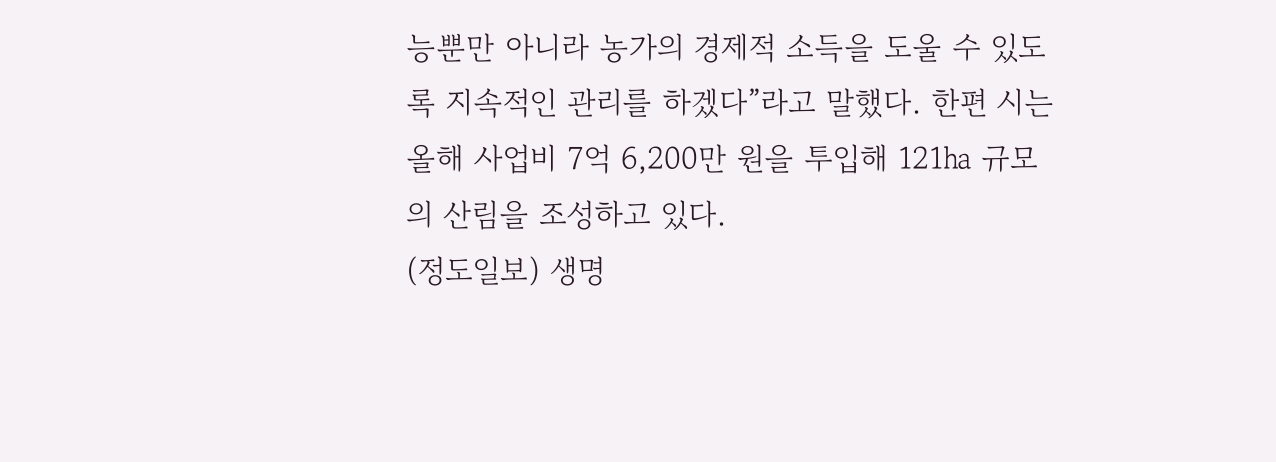능뿐만 아니라 농가의 경제적 소득을 도울 수 있도록 지속적인 관리를 하겠다”라고 말했다. 한편 시는 올해 사업비 7억 6,200만 원을 투입해 121㏊ 규모의 산림을 조성하고 있다.
(정도일보) 생명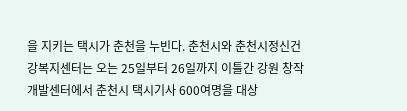을 지키는 택시가 춘천을 누빈다. 춘천시와 춘천시정신건강복지센터는 오는 25일부터 26일까지 이틀간 강원 창작개발센터에서 춘천시 택시기사 600여명을 대상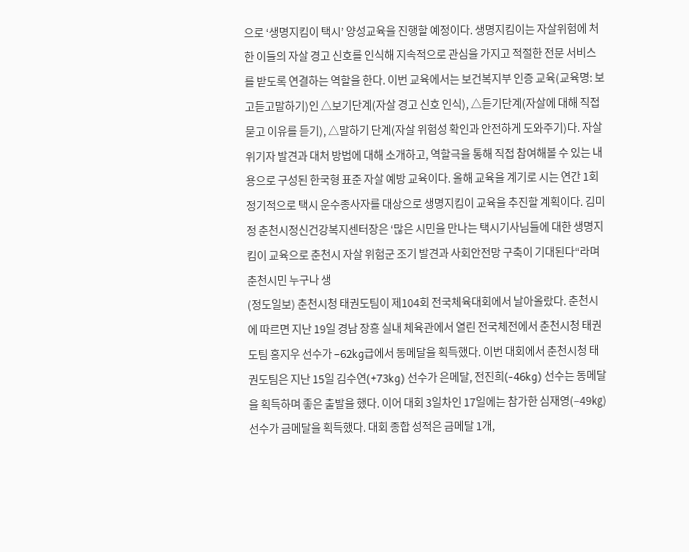으로 ‘생명지킴이 택시’ 양성교육을 진행할 예정이다. 생명지킴이는 자살위험에 처한 이들의 자살 경고 신호를 인식해 지속적으로 관심을 가지고 적절한 전문 서비스를 받도록 연결하는 역할을 한다. 이번 교육에서는 보건복지부 인증 교육(교육명: 보고듣고말하기)인 △보기단계(자살 경고 신호 인식), △듣기단계(자살에 대해 직접 묻고 이유를 듣기), △말하기 단계(자살 위험성 확인과 안전하게 도와주기)다. 자살위기자 발견과 대처 방법에 대해 소개하고, 역할극을 통해 직접 참여해볼 수 있는 내용으로 구성된 한국형 표준 자살 예방 교육이다. 올해 교육을 계기로 시는 연간 1회 정기적으로 택시 운수종사자를 대상으로 생명지킴이 교육을 추진할 계획이다. 김미정 춘천시정신건강복지센터장은 ‘많은 시민을 만나는 택시기사님들에 대한 생명지킴이 교육으로 춘천시 자살 위험군 조기 발견과 사회안전망 구축이 기대된다“라며 춘천시민 누구나 생
(정도일보) 춘천시청 태권도팀이 제104회 전국체육대회에서 날아올랐다. 춘천시에 따르면 지난 19일 경남 장흥 실내 체육관에서 열린 전국체전에서 춘천시청 태권도팀 홍지우 선수가 –62kg급에서 동메달을 획득했다. 이번 대회에서 춘천시청 태권도팀은 지난 15일 김수연(+73kg) 선수가 은메달, 전진희(-46kg) 선수는 동메달을 획득하며 좋은 출발을 했다. 이어 대회 3일차인 17일에는 참가한 심재영(–49㎏) 선수가 금메달을 획득했다. 대회 종합 성적은 금메달 1개,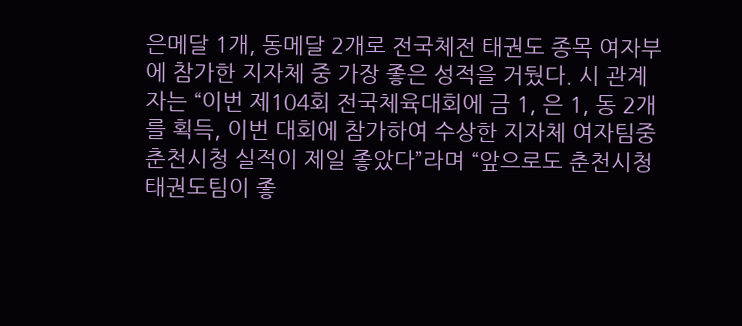은메달 1개, 동메달 2개로 전국체전 태권도 종목 여자부에 참가한 지자체 중 가장 좋은 성적을 거뒀다. 시 관계자는 “이번 제104회 전국체육대회에 금 1, 은 1, 동 2개를 획득, 이번 대회에 참가하여 수상한 지자체 여자팀중 춘천시청 실적이 제일 좋았다”라며 “앞으로도 춘천시청 태권도팀이 좋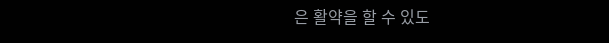은 활약을 할 수 있도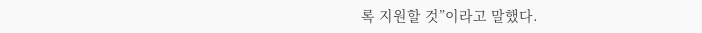록 지원할 것”이라고 말했다.